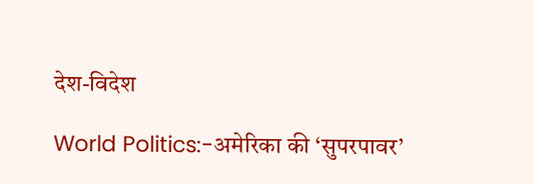देश-विदेश

World Politics:-अमेरिका की ‘सुपरपावर’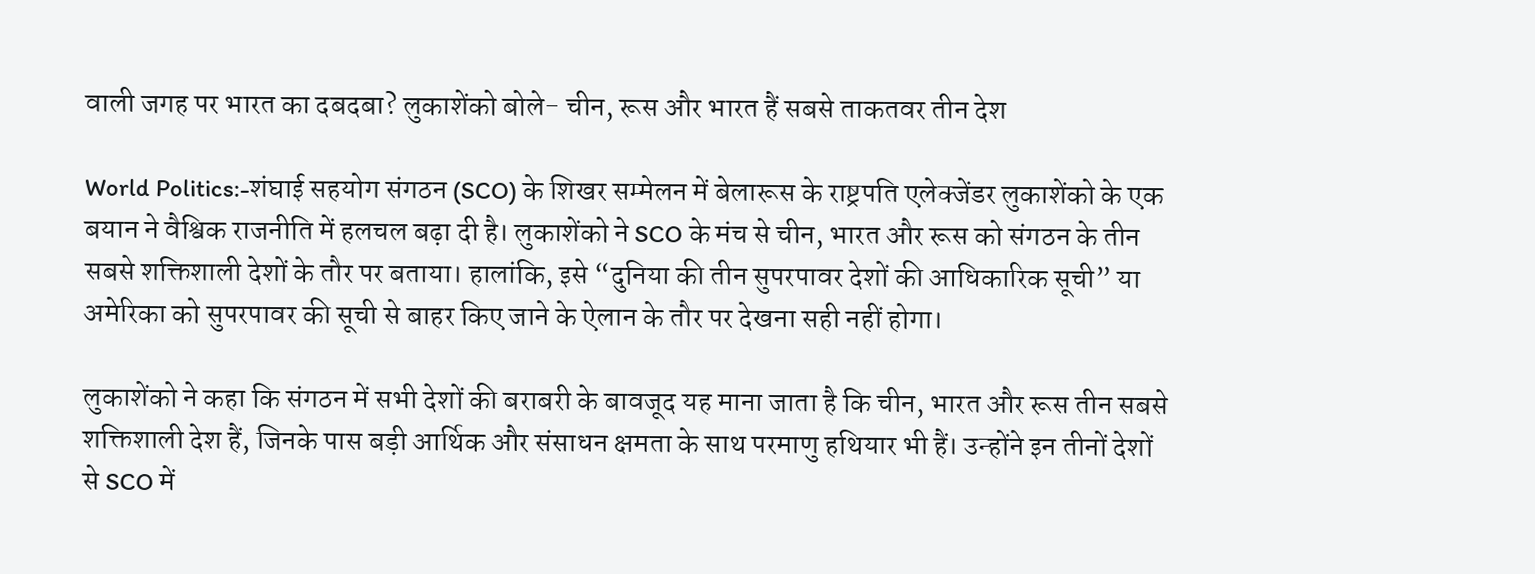वाली जगह पर भारत का दबदबा? लुकाशेंको बोले- चीन, रूस और भारत हैं सबसे ताकतवर तीन देश

World Politics:-शंघाई सहयोग संगठन (SCO) के शिखर सम्मेलन में बेलारूस के राष्ट्रपति एलेक्जेंडर लुकाशेंको के एक बयान ने वैश्विक राजनीति में हलचल बढ़ा दी है। लुकाशेंको ने SCO के मंच से चीन, भारत और रूस को संगठन के तीन सबसे शक्तिशाली देशों के तौर पर बताया। हालांकि, इसे “दुनिया की तीन सुपरपावर देशों की आधिकारिक सूची” या अमेरिका को सुपरपावर की सूची से बाहर किए जाने के ऐलान के तौर पर देखना सही नहीं होगा।

लुकाशेंको ने कहा कि संगठन में सभी देशों की बराबरी के बावजूद यह माना जाता है कि चीन, भारत और रूस तीन सबसे शक्तिशाली देश हैं, जिनके पास बड़ी आर्थिक और संसाधन क्षमता के साथ परमाणु हथियार भी हैं। उन्होंने इन तीनों देशों से SCO में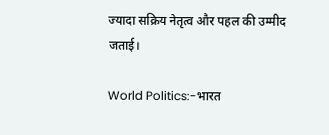ज्यादा सक्रिय नेतृत्व और पहल की उम्मीद जताई।

World Politics:-भारत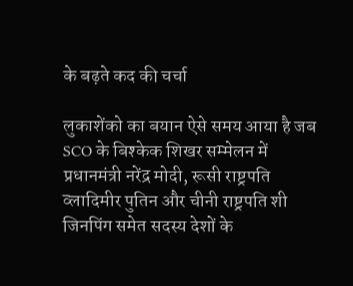के बढ़ते कद की चर्चा

लुकाशेंको का बयान ऐसे समय आया है जब SCO के बिश्केक शिखर सम्मेलन में प्रधानमंत्री नरेंद्र मोदी, रूसी राष्ट्रपति व्लादिमीर पुतिन और चीनी राष्ट्रपति शी जिनपिंग समेत सदस्य देशों के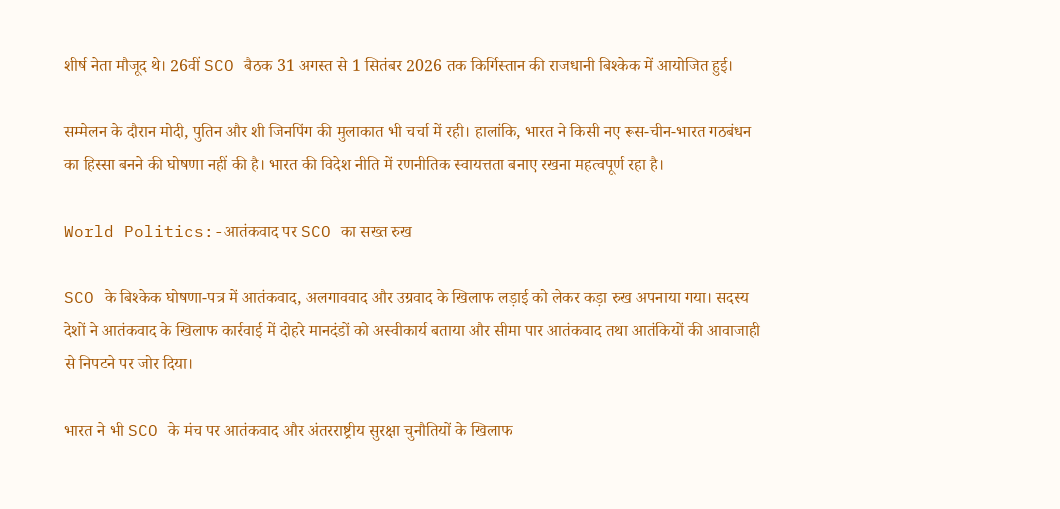शीर्ष नेता मौजूद थे। 26वीं SCO बैठक 31 अगस्त से 1 सितंबर 2026 तक किर्गिस्तान की राजधानी बिश्केक में आयोजित हुई।

सम्मेलन के दौरान मोदी, पुतिन और शी जिनपिंग की मुलाकात भी चर्चा में रही। हालांकि, भारत ने किसी नए रूस-चीन-भारत गठबंधन का हिस्सा बनने की घोषणा नहीं की है। भारत की विदेश नीति में रणनीतिक स्वायत्तता बनाए रखना महत्वपूर्ण रहा है।

World Politics:-आतंकवाद पर SCO का सख्त रुख

SCO के बिश्केक घोषणा-पत्र में आतंकवाद, अलगाववाद और उग्रवाद के खिलाफ लड़ाई को लेकर कड़ा रुख अपनाया गया। सदस्य देशों ने आतंकवाद के खिलाफ कार्रवाई में दोहरे मानदंडों को अस्वीकार्य बताया और सीमा पार आतंकवाद तथा आतंकियों की आवाजाही से निपटने पर जोर दिया।

भारत ने भी SCO के मंच पर आतंकवाद और अंतरराष्ट्रीय सुरक्षा चुनौतियों के खिलाफ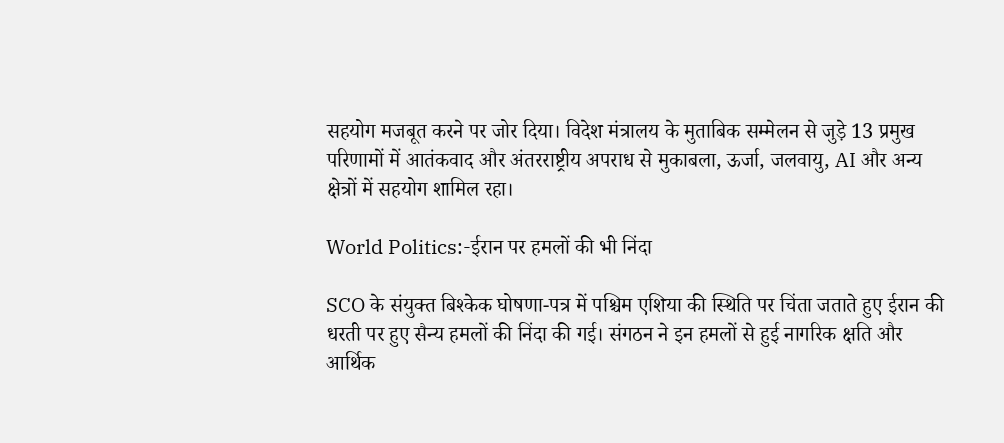सहयोग मजबूत करने पर जोर दिया। विदेश मंत्रालय के मुताबिक सम्मेलन से जुड़े 13 प्रमुख परिणामों में आतंकवाद और अंतरराष्ट्रीय अपराध से मुकाबला, ऊर्जा, जलवायु, AI और अन्य क्षेत्रों में सहयोग शामिल रहा।

World Politics:-ईरान पर हमलों की भी निंदा

SCO के संयुक्त बिश्केक घोषणा-पत्र में पश्चिम एशिया की स्थिति पर चिंता जताते हुए ईरान की धरती पर हुए सैन्य हमलों की निंदा की गई। संगठन ने इन हमलों से हुई नागरिक क्षति और आर्थिक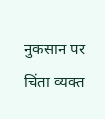नुकसान पर चिंता व्यक्त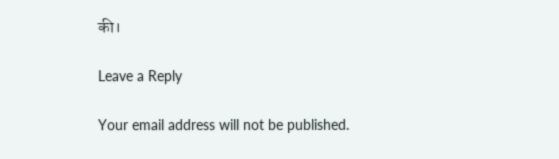की।

Leave a Reply

Your email address will not be published.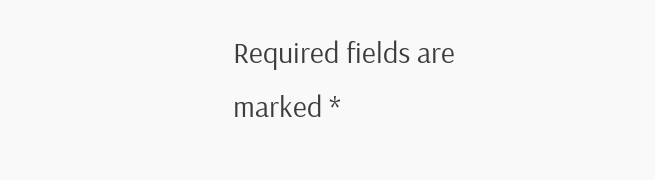Required fields are marked *